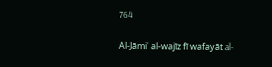764

Al-Jāmiʿ al-wajīz fī wafayāt al-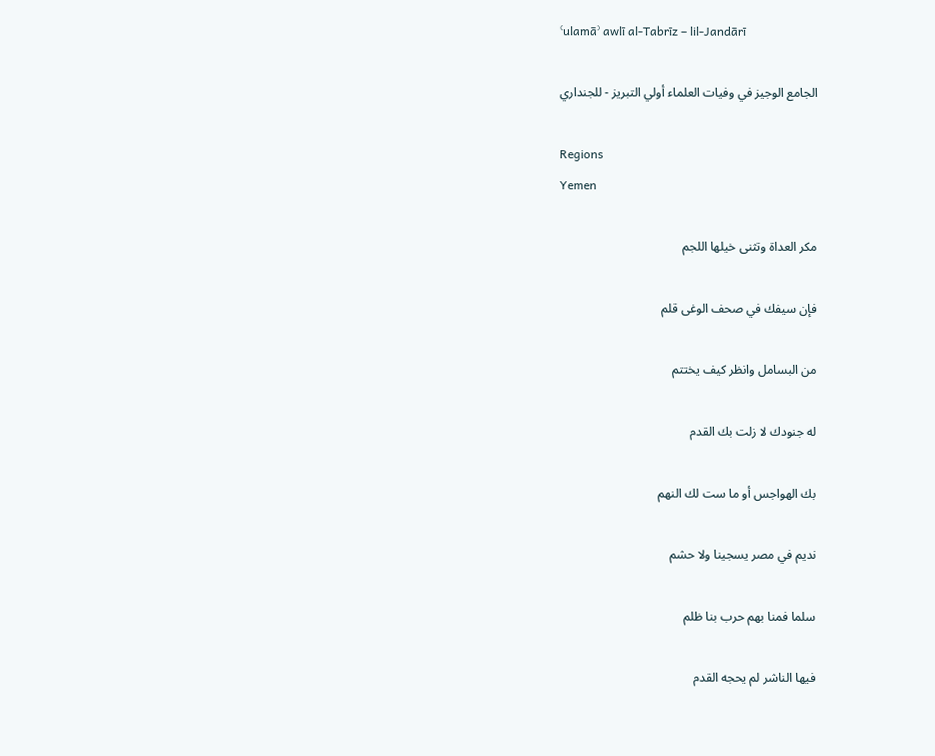ʿulamāʾ awlī al-Tabrīz – lil-Jandārī

الجامع الوجيز في وفيات العلماء أولي التبريز - للجنداري

Regions
Yemen

مكر العداة وتثنى خيلها اللجم

فإن سيفك في صحف الوغى قلم

من البسامل وانظر كيف يختتم

له جنودك لا زلت بك القدم

بك الهواجس أو ما ست لك النهم

نديم في مصر يسجينا ولا حشم

سلما فمنا بهم حرب بنا ظلم

فيها الناشر لم يحجه القدم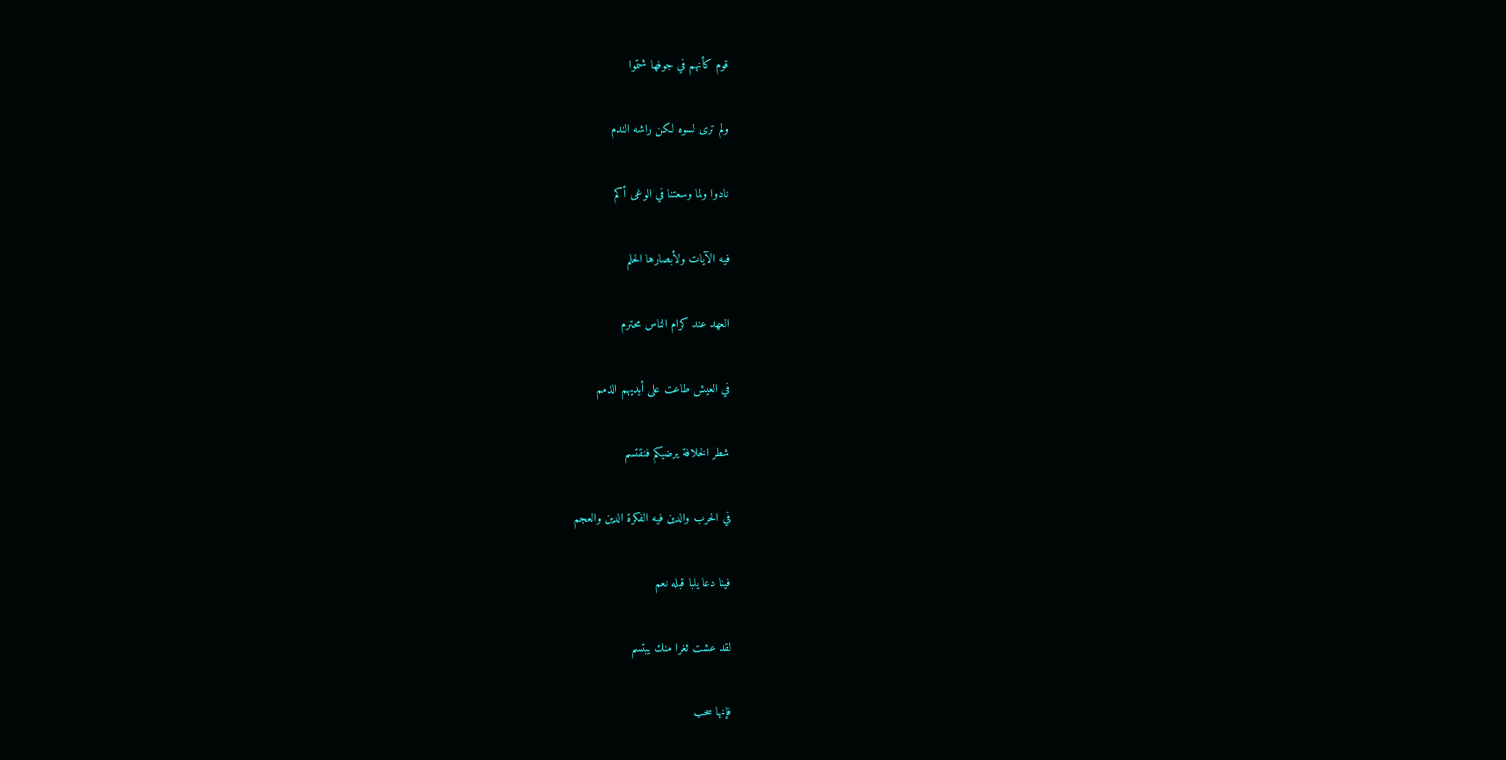قوم كأنهم في جوفها شتموا

ولم ترى لسوه لكن راشه الندم

نادوا ولما وسعتنا في الوغى أكم

فيه الآيات ولأبصارها الحلم

العهد عند كرام الناس محترم

في العيش طاعت على أيديهم الذمم

شطر الخلافة يرضيكم فنقتسم

في الحرب والدين فيه الفكرة الدين والعجم

فينا دعا يلبا قبله نعم

لقد عشت ثغرا منك يبتسم

فإنها سحب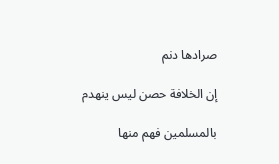صرادها دنم

إن الخلافة حصن ليس ينهدم

بالمسلمين فهم منها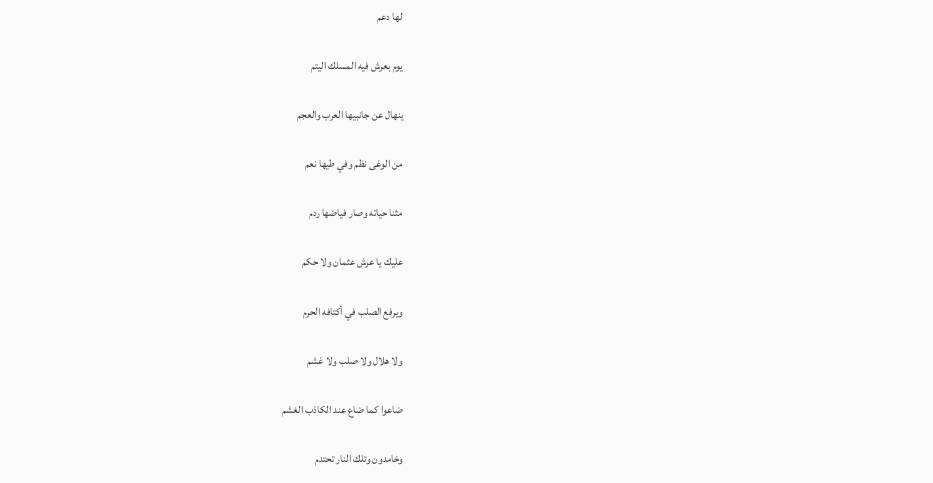لها دعم

يوم بعرش فيه المسلك اليتم

ينهال عن جانبيها العرب والعجم

من الوغى نظم وفي طيها نعم

مثنا حياته وصار فياضها ردم

عليك يا عرش عثمان ولا حكم

ويرفع الصلب في أكتافه الحرم

ولا هلال ولا صلب ولا غشم

ضاعوا كما ضاع عند الكاذب الغشم

وخامدون وتلك النار تحتدم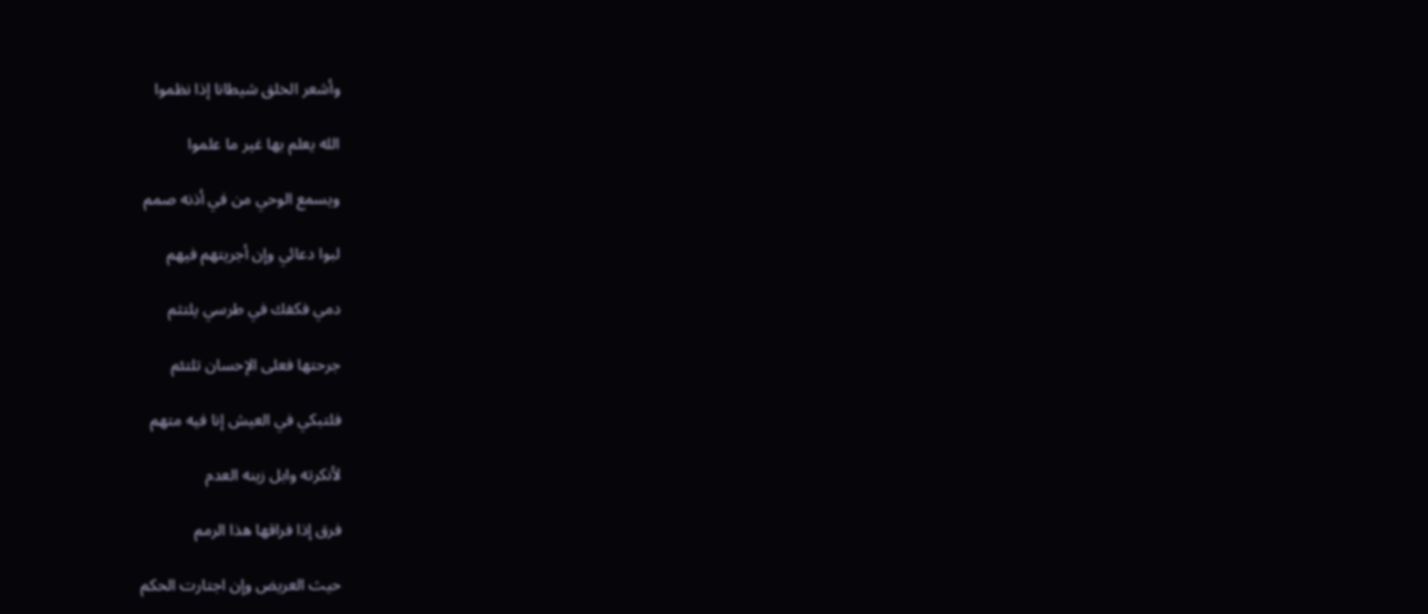وأشعر الخلق شيطانا إذا نظموا

الله يعلم بها غير ما علموا

ويسمع الوحي من في أذنه صمم

لبوا دعائي وإن أجريتهم فيهم

دمي فكفك في طرسي يلتثم

جرحتها فعلى الإحسان تلتئم

فلتبكي في العيش إنا فيه متهم

لأنكرته وابل زينه العدم

فرق إذا فراقها هذا الرمم

حيث العريض وإن اجتارت الحكم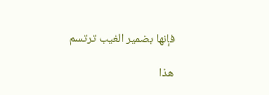فإنها بضمير الغيب ترتسم

هذا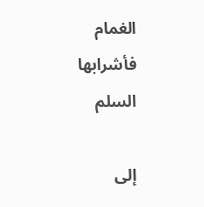الغمام فأشرابها السلم

إلى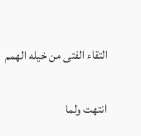التقاء الفتى من خيله الهمم

انتهت ولما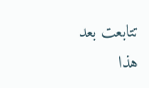تتابعت بعد هذا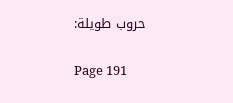حروب طويلة:

Page 191